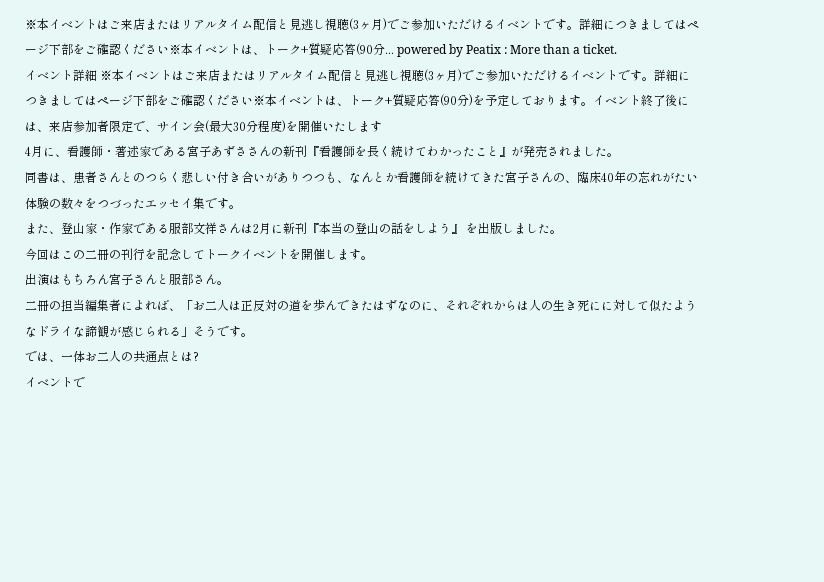※本イベントはご来店またはリアルタイム配信と見逃し視聴(3ヶ月)でご参加いただけるイベントです。詳細につきましてはページ下部をご確認ください※本イベントは、トーク+質疑応答(90分... powered by Peatix : More than a ticket.
イベント詳細 ※本イベントはご来店またはリアルタイム配信と見逃し視聴(3ヶ月)でご参加いただけるイベントです。詳細につきましてはページ下部をご確認ください※本イベントは、トーク+質疑応答(90分)を予定しております。イベント終了後には、来店参加者限定で、サイン会(最大30分程度)を開催いたします
4月に、看護師・著述家である宮子あずささんの新刊『看護師を長く続けてわかったこと』が発売されました。
同書は、患者さんとのつらく悲しい付き合いがありつつも、なんとか看護師を続けてきた宮子さんの、臨床40年の忘れがたい体験の数々をつづったエッセイ集です。
また、登山家・作家である服部文祥さんは2月に新刊『本当の登山の話をしよう』 を出版しました。
今回はこの二冊の刊行を記念してトークイベントを開催します。
出演はもちろん宮子さんと服部さん。
二冊の担当編集者によれば、「お二人は正反対の道を歩んできたはずなのに、それぞれからは人の生き死にに対して似たようなドライな諦観が感じられる」そうです。
では、一体お二人の共通点とは?
イベントで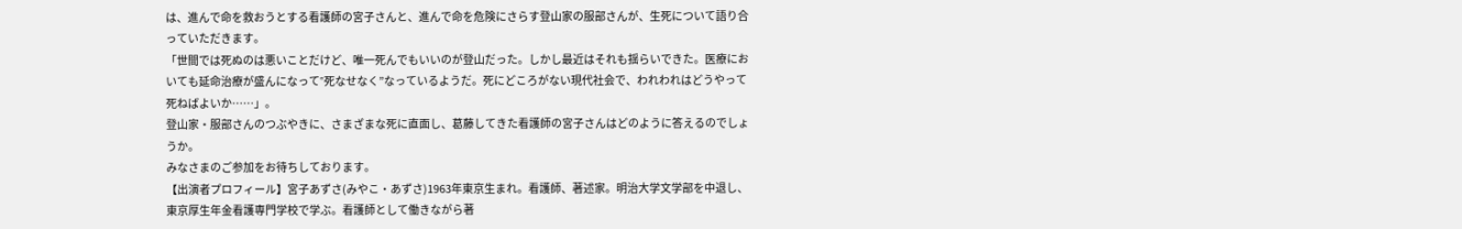は、進んで命を救おうとする看護師の宮子さんと、進んで命を危険にさらす登山家の服部さんが、生死について語り合っていただきます。
「世間では死ぬのは悪いことだけど、唯一死んでもいいのが登山だった。しかし最近はそれも揺らいできた。医療においても延命治療が盛んになって‟死なせなく”なっているようだ。死にどころがない現代社会で、われわれはどうやって死ねばよいか……」。
登山家・服部さんのつぶやきに、さまざまな死に直面し、葛藤してきた看護師の宮子さんはどのように答えるのでしょうか。
みなさまのご参加をお待ちしております。
【出演者プロフィール】宮子あずさ(みやこ・あずさ)1963年東京生まれ。看護師、著述家。明治大学文学部を中退し、東京厚生年金看護専門学校で学ぶ。看護師として働きながら著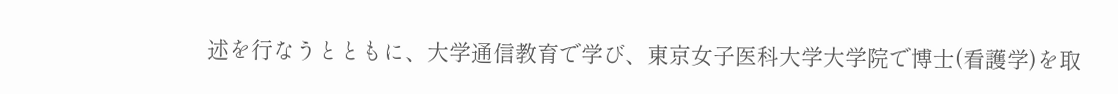述を行なうとともに、大学通信教育で学び、東京女子医科大学大学院で博士(看護学)を取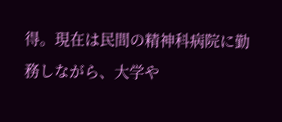得。現在は民間の精神科病院に勤務しながら、大学や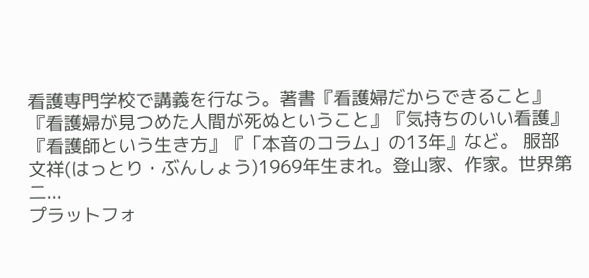看護専門学校で講義を行なう。著書『看護婦だからできること』『看護婦が見つめた人間が死ぬということ』『気持ちのいい看護』『看護師という生き方』『「本音のコラム」の13年』など。 服部文祥(はっとり・ぶんしょう)1969年生まれ。登山家、作家。世界第二...
プラットフォ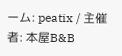ーム: peatix / 主催者: 本屋B&B